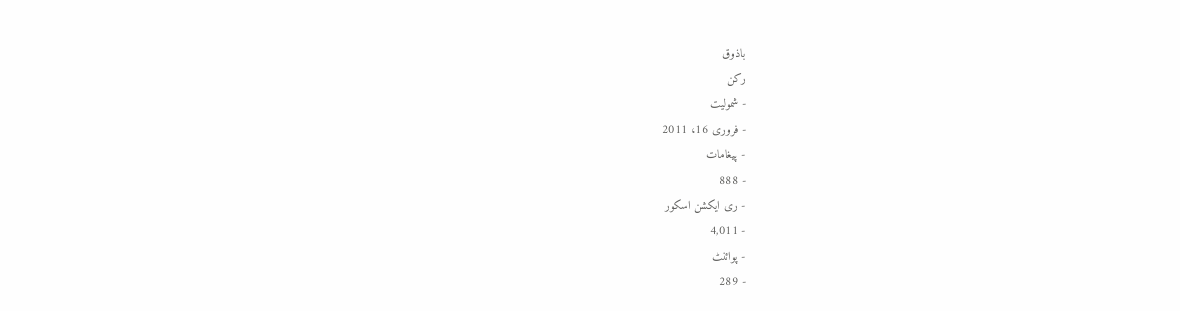باذوق
رکن
- شمولیت
- فروری 16، 2011
- پیغامات
- 888
- ری ایکشن اسکور
- 4,011
- پوائنٹ
- 289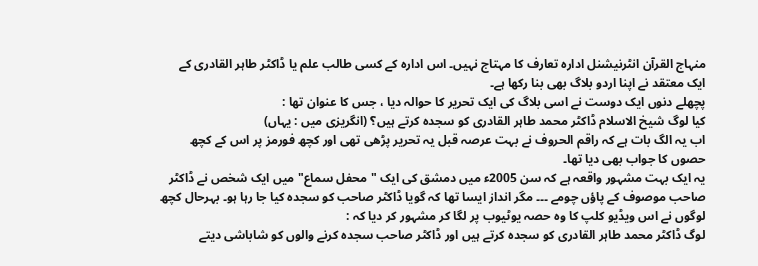منہاج القرآن انٹرنیشنل ادارہ تعارف کا مہتاج نہیں۔ اس ادارہ کے کسی طالب علم یا ڈاکٹر طاہر القادری کے ایک معتقد نے اپنا اردو بلاگ بھی بنا رکھا ہے۔
پچھلے دنوں ایک دوست نے اسی بلاگ کی ایک تحریر کا حوالہ دیا ، جس کا عنوان تھا :
کیا لوگ شیخ الاسلام ڈاکٹر محمد طاہر القادری کو سجدہ کرتے ہیں؟ (انگریزی میں : یہاں)
اب یہ الگ بات ہے کہ راقم الحروف نے بہت عرصہ قبل یہ تحریر پڑھی تھی اور کچھ فورمز پر اس کے کچھ حصوں کا جواب بھی دیا تھا۔
یہ ایک بہت مشہور واقعہ ہے کہ سن 2005ء میں دمشق کی ایک "محفل سماع" میں ایک شخص نے ڈاکٹر صاحب موصوف کے پاؤں چومے ۔۔۔ مگر انداز ایسا تھا کہ گویا ڈاکٹر صاحب کو سجدہ کیا جا رہا ہو۔ بہرحال کچھ لوگوں نے اس ویڈیو کلپ کا وہ حصہ یوٹیوب پر لگا کر مشہور کر دیا کہ :
لوگ ڈاکٹر محمد طاہر القادری کو سجدہ کرتے ہیں اور ڈاکٹر صاحب سجدہ کرنے والوں کو شاباشی دیتے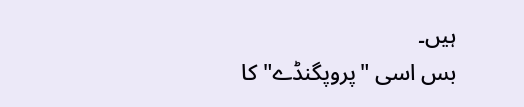ہیں۔
بس اسی "پروپگنڈے" کا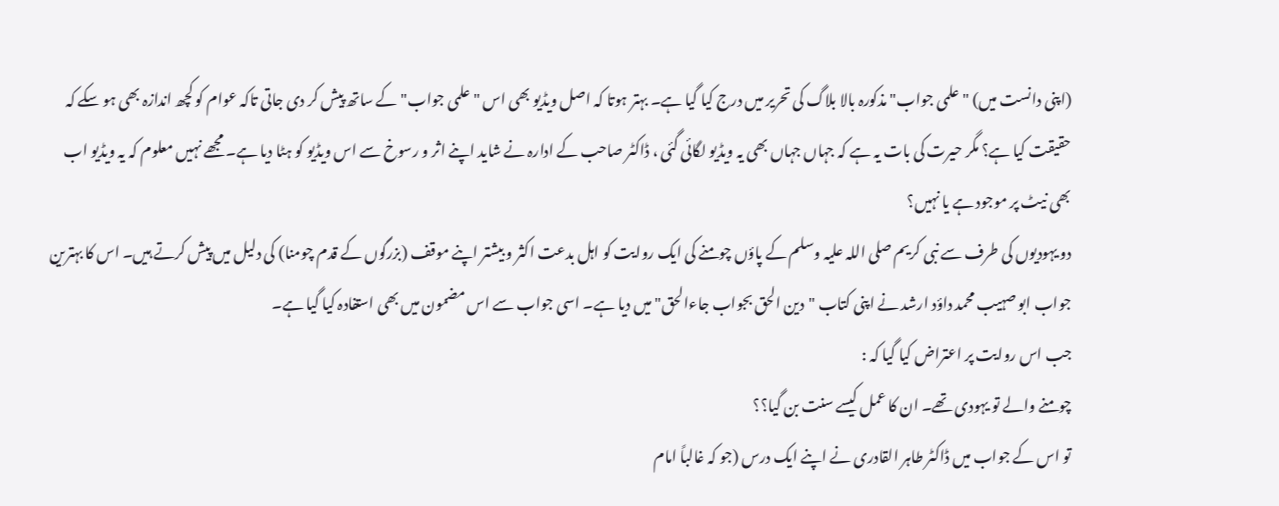(اپنی دانست میں) "علمی جواب" مذکورہ بالا بلاگ کی تحریر میں درج کیا گیا ہے۔ بہتر ہوتا کہ اصل ویڈیو بھی اس "علمی جواب" کے ساتھ پیش کر دی جاتی تاکہ عوام کو کچھ اندازہ بھی ہو سکے کہ حقیقت کیا ہے؟ مگر حیرت کی بات یہ ہے کہ جہاں جہاں بھی یہ ویڈیو لگائی گئی ، ڈاکٹر صاحب کے ادارہ نے شاید اپنے اثر و رسوخ سے اس ویڈیو کو ہٹا دیا ہے۔ مجھے نہیں معلوم کہ یہ ویڈیو اب بھی نیٹ پر موجود ہے یا نہیں؟
دو یہودیوں کی طرف سے نبی کریم صلی اللہ علیہ وسلم کے پاؤں چومنے کی ایک روایت کو اہل بدعت اکثر و بیشتر اپنے موقف (بزرگوں کے قدم چومنا) کی دلیل میں پیش کرتے ہیں۔ اس کا بہترین جواب ابو صہیب محمد داؤد ارشد نے اپنی کتاب "دین الحق بجواب جاءالحق" میں دیا ہے۔ اسی جواب سے اس مضمون میں بھی استفادہ کیا گیا ہے۔
جب اس روایت پر اعتراض کیا گیا کہ :
چومنے والے تو یہودی تھے۔ ان کا عمل کیسے سنت بن گیا؟؟
تو اس کے جواب میں ڈاکٹر طاہر القادری نے اپنے ایک درس (جو کہ غالباً امام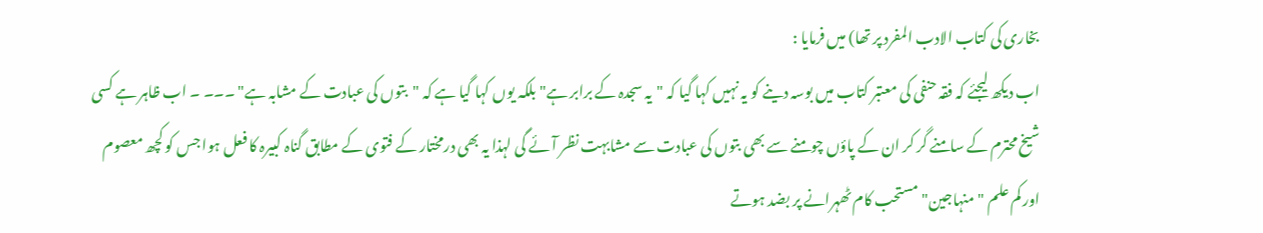بخاری کی کتاب الادب المفرد پر تھا) میں فرمایا :
اب دیکھ لیجئے کہ فقہ حنفی کی معتبر کتاب میں بوسہ دینے کو یہ نہیں کہا گیا کہ "یہ سجدہ کے برابر ہے" بلکہ یوں کہا گیا ہے کہ "بتوں کی عبادت کے مشابہ ہے" ۔۔۔ ۔ اب ظاہر ہے کسی شیخ محترم کے سامنے گر کر ان کے پاؤں چومنے سے بھی بتوں کی عبادت سے مشابہت نظر آئے گی لہذا یہ بھی درمختار کے فتوی کے مطابق گناہ کبیرہ کا فعل ہوا جس کو کچھ معصوم اور کم علم "منہاجین" مستحب کام ٹھہرانے پر بضد ہوتے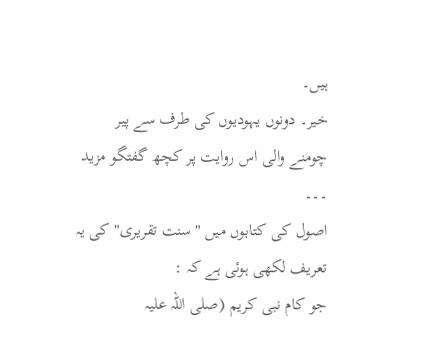ہیں۔
خیر۔ دونوں یہودیوں کی طرف سے پیر چومنے والی اس روایت پر کچھ گفتگو مزید ۔۔۔
اصول کی کتابوں میں "سنت تقریری" کی یہ تعریف لکھی ہوئی ہے کہ :
جو کام نبی کریم (صلی اللہ علیہ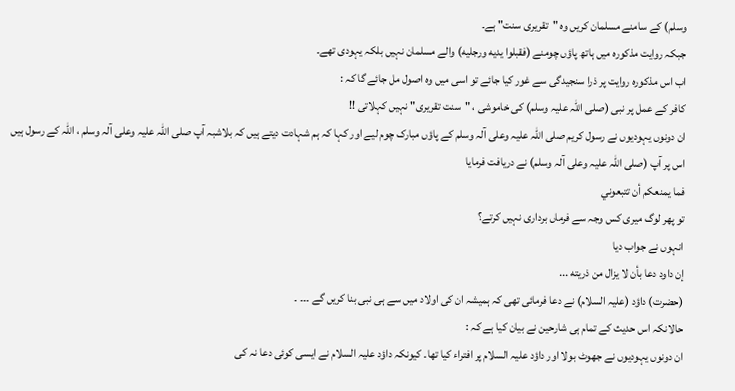وسلم) کے سامنے مسلمان کریں وہ "تقریری سنت" ہے۔
جبکہ روایت مذکورہ میں ہاتھ پاؤں چومنے (فقبلوا يديه ورجليه) والے مسلمان نہیں بلکہ یہودی تھے۔
اب اس مذکورہ روایت پر ذرا سنجیدگی سے غور کیا جائے تو اسی میں وہ اصول مل جائے گا کہ :
کافر کے عمل پر نبی (صلی اللہ علیہ وسلم) کی خاموشی ، "سنت تقریری" نہیں کہلاتی !!
ان دونوں یہودیوں نے رسول کریم صلی اللہ علیہ وعلی آلہ وسلم کے پاؤں مبارک چوم لیے اور کہا کہ ہم شہادت دیتے ہیں کہ بلاشبہ آپ صلی اللہ علیہ وعلی آلہ وسلم ، اللہ کے رسول ہیں
اس پر آپ (صلی اللہ علیہ وعلی آلہ وسلم) نے دریافت فرمایا
فما يمنعكم أن تتبعوني
تو پھر لوگ میری کس وجہ سے فرماں برداری نہیں کرتے؟
انہوں نے جواب دیا
إن داود دعا بأن لا يزال من ذريته ...
(حضرت) داؤد (علیہ السلام) نے دعا فرمائی تھی کہ ہمیشہ ان کی اولاد میں سے ہی نبی بنا کریں گے ۔۔۔ ۔
حالانکہ اس حدیث کے تمام ہی شارحین نے بیان کیا ہے کہ :
ان دونوں یہودیوں نے جھوٹ بولا اور داؤد علیہ السلام پر افتراء کیا تھا۔ کیونکہ داؤد علیہ السلام نے ایسی کوئی دعا نہ کی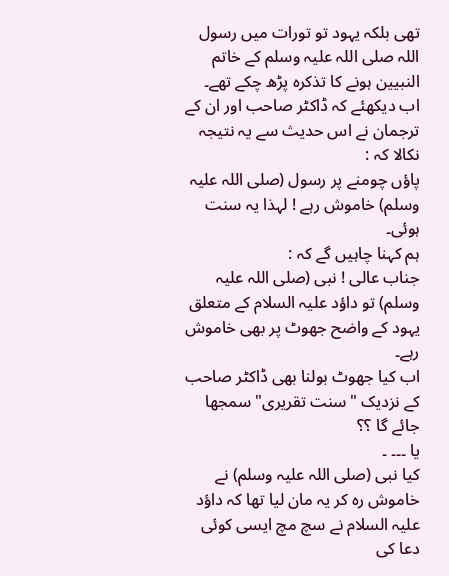تھی بلکہ یہود تو تورات میں رسول اللہ صلی اللہ علیہ وسلم کے خاتم النبیین ہونے کا تذکرہ پڑھ چکے تھے۔
اب دیکھئے کہ ڈاکٹر صاحب اور ان کے ترجمان نے اس حدیث سے یہ نتیجہ نکالا کہ :
پاؤں چومنے پر رسول (صلی اللہ علیہ وسلم) خاموش رہے ! لہذا یہ سنت ہوئی۔
ہم کہنا چاہیں گے کہ :
جناب عالی ! نبی (صلی اللہ علیہ وسلم) تو داؤد علیہ السلام کے متعلق یہود کے واضح جھوٹ پر بھی خاموش رہے۔
اب کیا جھوٹ بولنا بھی ڈاکٹر صاحب کے نزدیک "سنت تقریری" سمجھا جائے گا ؟؟
یا ۔۔۔ ۔
کیا نبی (صلی اللہ علیہ وسلم) نے خاموش رہ کر یہ مان لیا تھا کہ داؤد علیہ السلام نے سچ مچ ایسی کوئی دعا کی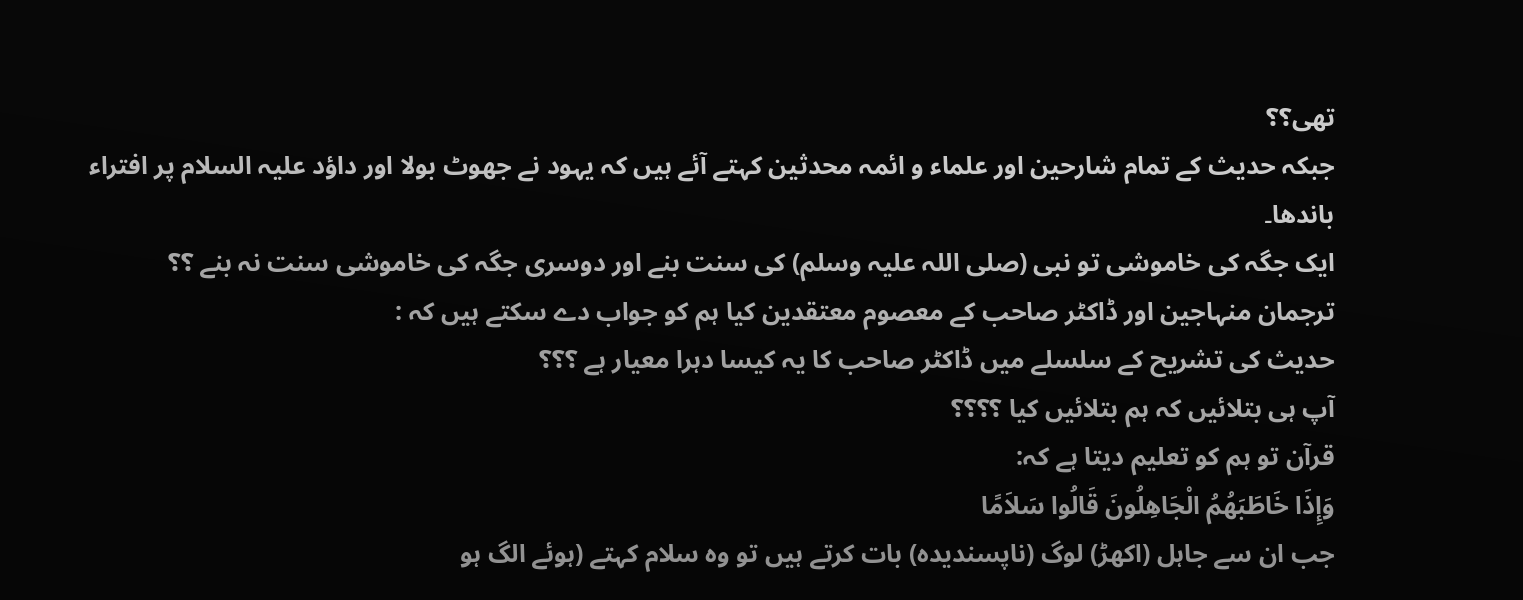تھی؟؟
جبکہ حدیث کے تمام شارحین اور علماء و ائمہ محدثین کہتے آئے ہیں کہ یہود نے جھوٹ بولا اور داؤد علیہ السلام پر افتراء باندھا۔
ایک جگہ کی خاموشی تو نبی (صلی اللہ علیہ وسلم) کی سنت بنے اور دوسری جگہ کی خاموشی سنت نہ بنے ؟؟
ترجمان منہاجین اور ڈاکٹر صاحب کے معصوم معتقدین کیا ہم کو جواب دے سکتے ہیں کہ :
حدیث کی تشریح کے سلسلے میں ڈاکٹر صاحب کا یہ کیسا دہرا معیار ہے ؟؟؟
آپ ہی بتلائیں کہ ہم بتلائیں کیا ؟؟؟؟
قرآن تو ہم کو تعلیم دیتا ہے کہ:
وَإِذَا خَاطَبَهُمُ الْجَاهِلُونَ قَالُوا سَلاَمًا
جب ان سے جاہل (اکھڑ) لوگ (ناپسندیدہ) بات کرتے ہیں تو وہ سلام کہتے (ہوئے الگ ہو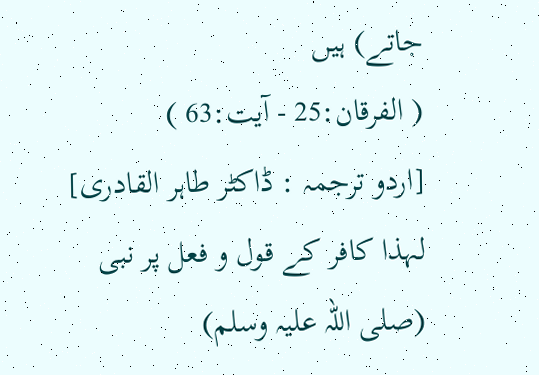جاتے) ہیں
( الفرقان:25 - آيت:63 )
[اردو ترجمہ : ڈاکٹر طاہر القادری]
لہذا کافر کے قول و فعل پر نبی (صلی اللہ علیہ وسلم)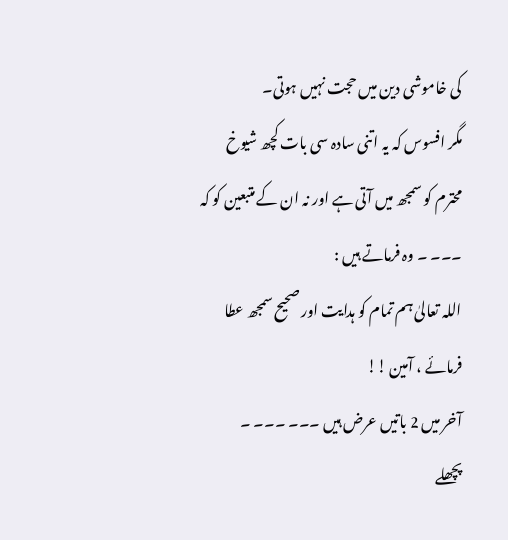کی خاموشی دین میں حجت نہیں ہوتی۔
مگر افسوس کہ یہ اتنی سادہ سی بات کچھ شیوخ محترم کو سمجھ میں آتی ہے اور نہ ان کے متبعین کو کہ ۔۔۔ ۔ وہ فرماتے ہیں :
اللہ تعالیٰ ہم تمام کو ہدایت اور صحیح سمجھ عطا فرمائے ، آمین !!
آخر میں 2 باتیں عرض ہیں ۔۔۔ ۔۔۔ ۔
پچھلے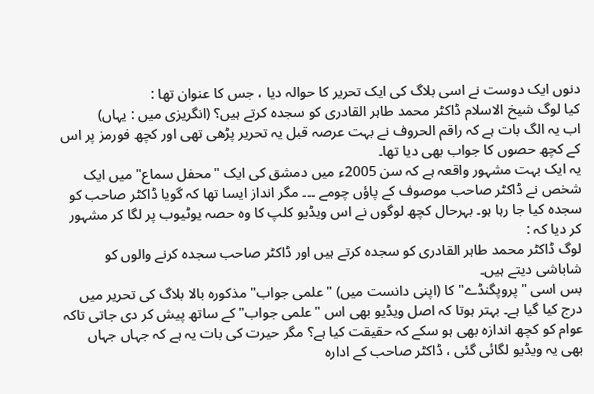دنوں ایک دوست نے اسی بلاگ کی ایک تحریر کا حوالہ دیا ، جس کا عنوان تھا :
کیا لوگ شیخ الاسلام ڈاکٹر محمد طاہر القادری کو سجدہ کرتے ہیں؟ (انگریزی میں : یہاں)
اب یہ الگ بات ہے کہ راقم الحروف نے بہت عرصہ قبل یہ تحریر پڑھی تھی اور کچھ فورمز پر اس کے کچھ حصوں کا جواب بھی دیا تھا۔
یہ ایک بہت مشہور واقعہ ہے کہ سن 2005ء میں دمشق کی ایک "محفل سماع" میں ایک شخص نے ڈاکٹر صاحب موصوف کے پاؤں چومے ۔۔۔ مگر انداز ایسا تھا کہ گویا ڈاکٹر صاحب کو سجدہ کیا جا رہا ہو۔ بہرحال کچھ لوگوں نے اس ویڈیو کلپ کا وہ حصہ یوٹیوب پر لگا کر مشہور کر دیا کہ :
لوگ ڈاکٹر محمد طاہر القادری کو سجدہ کرتے ہیں اور ڈاکٹر صاحب سجدہ کرنے والوں کو شاباشی دیتے ہیں۔
بس اسی "پروپگنڈے" کا (اپنی دانست میں) "علمی جواب" مذکورہ بالا بلاگ کی تحریر میں درج کیا گیا ہے۔ بہتر ہوتا کہ اصل ویڈیو بھی اس "علمی جواب" کے ساتھ پیش کر دی جاتی تاکہ عوام کو کچھ اندازہ بھی ہو سکے کہ حقیقت کیا ہے؟ مگر حیرت کی بات یہ ہے کہ جہاں جہاں بھی یہ ویڈیو لگائی گئی ، ڈاکٹر صاحب کے ادارہ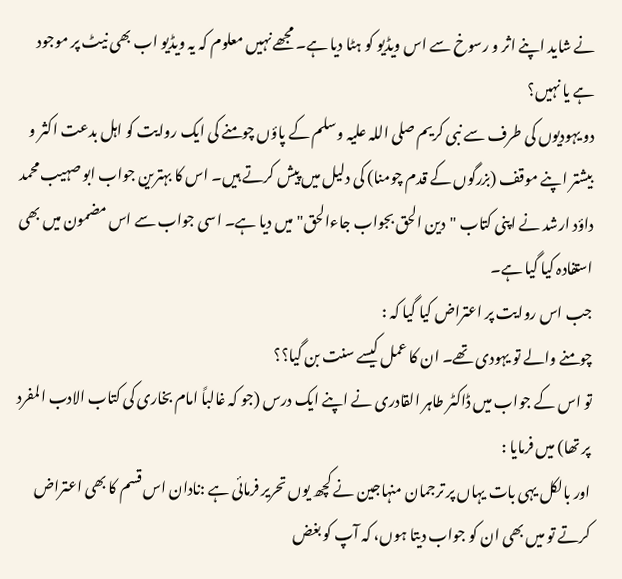نے شاید اپنے اثر و رسوخ سے اس ویڈیو کو ہٹا دیا ہے۔ مجھے نہیں معلوم کہ یہ ویڈیو اب بھی نیٹ پر موجود ہے یا نہیں؟
دو یہودیوں کی طرف سے نبی کریم صلی اللہ علیہ وسلم کے پاؤں چومنے کی ایک روایت کو اہل بدعت اکثر و بیشتر اپنے موقف (بزرگوں کے قدم چومنا) کی دلیل میں پیش کرتے ہیں۔ اس کا بہترین جواب ابو صہیب محمد داؤد ارشد نے اپنی کتاب "دین الحق بجواب جاءالحق" میں دیا ہے۔ اسی جواب سے اس مضمون میں بھی استفادہ کیا گیا ہے۔
جب اس روایت پر اعتراض کیا گیا کہ :
چومنے والے تو یہودی تھے۔ ان کا عمل کیسے سنت بن گیا؟؟
تو اس کے جواب میں ڈاکٹر طاہر القادری نے اپنے ایک درس (جو کہ غالباً امام بخاری کی کتاب الادب المفرد پر تھا) میں فرمایا :
اور بالکل یہی بات یہاں پر ترجمان منہاجین نے کچھ یوں تحریر فرمائی ہے :نادان اس قسم کا بھی اعتراض کرتے تو میں بھی ان کو جواب دیتا ہوں، کہ آپ کو بغض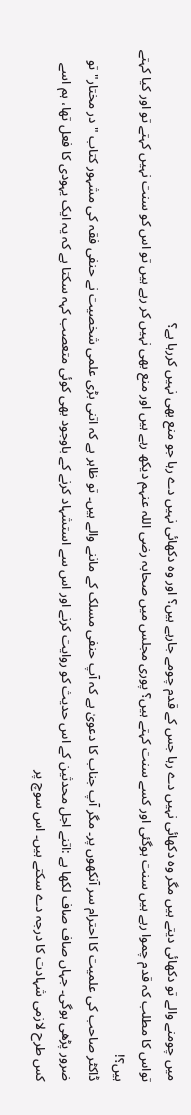میں چومنے والے تو دکھائی دیتے ہیں مگر وہ دکھائی نہیں دے رہا جس کے قدم چومے جارہے ہيں؟ اور وہ دکھائی نہیں دے رہا جو منع بھی نہیں کررہا ہے؟
تواس کا مطلب کہ قدم چموا رہے ہیں سنت ہوگئی اور کسے سنت کہتے ہیں؟ پوری مجلس میں صحابہ رضی اللہ عنہم دیکھ رہے ہيں اور منع بھی نہیں کر رہے ہیں تو اس کو سنت نہیں کہتے تو اور کیا کہتے ہیں؟!
ڈاکٹر صاحب کی علمیت کا احترام سر آنکھوں پر۔ مگر آپ جناب کا دعویٰ ہے کہ آپ حنفی مسلک کے ماننے والے ہیں۔ تو ظاہر ہے کہ اتنی بڑی علمی شخصیت نے حنفی فقہ کی مشہور کتاب "در مختار" تو ضرور پڑھی ہوگی۔ جہاں صاف صاف لکھا ہے :اتنے اجل محدثین کے اس حدیث کو روایت کرنے اور اس سے استشہاد کرنے کے باوجود بھی کوئی متعصب کہہ سکتا ہے کہ یہ ایک یہودی کا فعل تھا، ہم اسے کس طرح لازمی شہادت کا درجہ دے سکتے ہیں۔ اس سوچ پر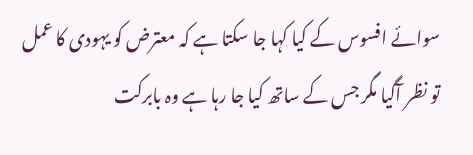سوائے افسوس کے کیا کہا جا سکتا ہے کہ معترض کو یہودی کا عمل تو نظر آگیا مگر جس کے ساتھ کیا جا رہا ہے وہ بابرکت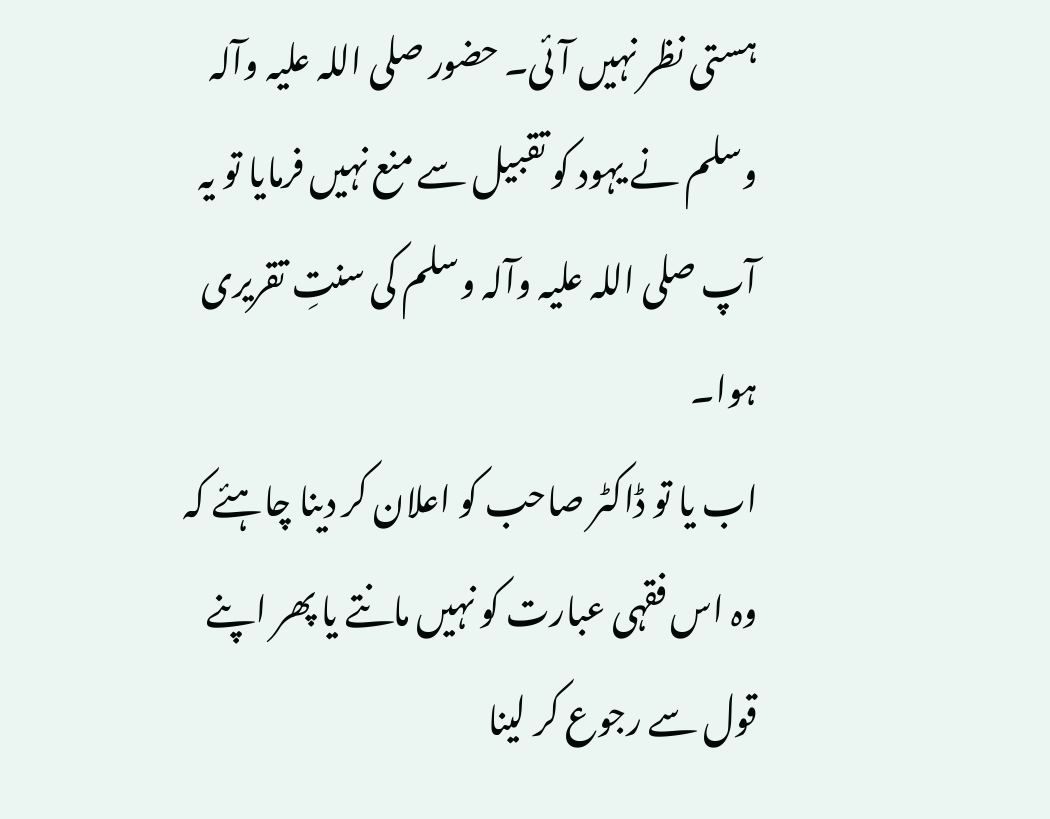ہستی نظر نہیں آئی۔ حضور صلی اللہ علیہ وآلہ وسلم نے یہود کو تقبیل سے منع نہیں فرمایا تو یہ آپ صلی اللہ علیہ وآلہ وسلم کی سنتِ تقریری ہوا۔
اب یا تو ڈاکٹر صاحب کو اعلان کر دینا چاہئے کہ وہ اس فقہی عبارت کو نہیں مانتے یا پھر اپنے قول سے رجوع کر لینا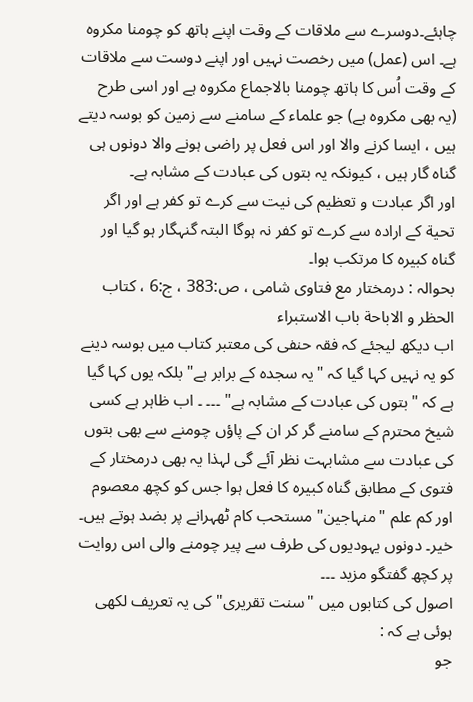چاہئے۔دوسرے سے ملاقات کے وقت اپنے ہاتھ کو چومنا مکروہ ہے۔ اس (عمل) میں رخصت نہیں اور اپنے دوست سے ملاقات کے وقت اُس کا ہاتھ چومنا بالاجماع مکروہ ہے اور اسی طرح (یہ بھی مکروہ ہے) جو علماء کے سامنے سے زمین کو بوسہ دیتے ہیں ، ایسا کرنے والا اور اس فعل پر راضی ہونے والا دونوں ہی گناہ گار ہیں ، کیونکہ یہ بتوں کی عبادت کے مشابہ ہے۔
اور اگر عبادت و تعظیم کی نیت سے کرے تو کفر ہے اور اگر تحیة کے ارادہ سے کرے تو کفر نہ ہوگا البتہ گنہگار ہو گیا اور گناہ کبیرہ کا مرتکب ہوا۔
بحوالہ : درمختار مع فتاوی شامی ، ص:383 ، ج:6 ، کتاب الحظر و الاباحة باب الاستبراء
اب دیکھ لیجئے کہ فقہ حنفی کی معتبر کتاب میں بوسہ دینے کو یہ نہیں کہا گیا کہ "یہ سجدہ کے برابر ہے" بلکہ یوں کہا گیا ہے کہ "بتوں کی عبادت کے مشابہ ہے" ۔۔۔ ۔ اب ظاہر ہے کسی شیخ محترم کے سامنے گر کر ان کے پاؤں چومنے سے بھی بتوں کی عبادت سے مشابہت نظر آئے گی لہذا یہ بھی درمختار کے فتوی کے مطابق گناہ کبیرہ کا فعل ہوا جس کو کچھ معصوم اور کم علم "منہاجین" مستحب کام ٹھہرانے پر بضد ہوتے ہیں۔
خیر۔ دونوں یہودیوں کی طرف سے پیر چومنے والی اس روایت پر کچھ گفتگو مزید ۔۔۔
اصول کی کتابوں میں "سنت تقریری" کی یہ تعریف لکھی ہوئی ہے کہ :
جو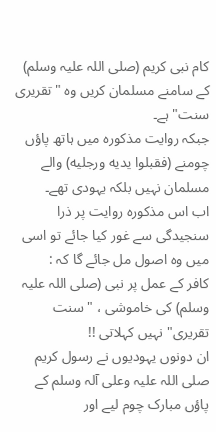کام نبی کریم (صلی اللہ علیہ وسلم) کے سامنے مسلمان کریں وہ "تقریری سنت" ہے۔
جبکہ روایت مذکورہ میں ہاتھ پاؤں چومنے (فقبلوا يديه ورجليه) والے مسلمان نہیں بلکہ یہودی تھے۔
اب اس مذکورہ روایت پر ذرا سنجیدگی سے غور کیا جائے تو اسی میں وہ اصول مل جائے گا کہ :
کافر کے عمل پر نبی (صلی اللہ علیہ وسلم) کی خاموشی ، "سنت تقریری" نہیں کہلاتی !!
ان دونوں یہودیوں نے رسول کریم صلی اللہ علیہ وعلی آلہ وسلم کے پاؤں مبارک چوم لیے اور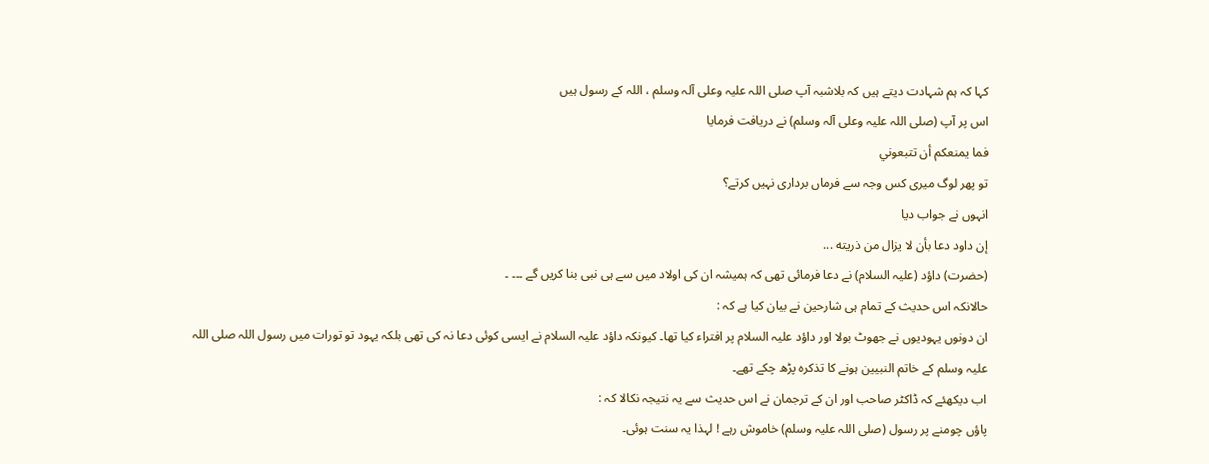کہا کہ ہم شہادت دیتے ہیں کہ بلاشبہ آپ صلی اللہ علیہ وعلی آلہ وسلم ، اللہ کے رسول ہیں
اس پر آپ (صلی اللہ علیہ وعلی آلہ وسلم) نے دریافت فرمایا
فما يمنعكم أن تتبعوني
تو پھر لوگ میری کس وجہ سے فرماں برداری نہیں کرتے؟
انہوں نے جواب دیا
إن داود دعا بأن لا يزال من ذريته ...
(حضرت) داؤد (علیہ السلام) نے دعا فرمائی تھی کہ ہمیشہ ان کی اولاد میں سے ہی نبی بنا کریں گے ۔۔۔ ۔
حالانکہ اس حدیث کے تمام ہی شارحین نے بیان کیا ہے کہ :
ان دونوں یہودیوں نے جھوٹ بولا اور داؤد علیہ السلام پر افتراء کیا تھا۔ کیونکہ داؤد علیہ السلام نے ایسی کوئی دعا نہ کی تھی بلکہ یہود تو تورات میں رسول اللہ صلی اللہ علیہ وسلم کے خاتم النبیین ہونے کا تذکرہ پڑھ چکے تھے۔
اب دیکھئے کہ ڈاکٹر صاحب اور ان کے ترجمان نے اس حدیث سے یہ نتیجہ نکالا کہ :
پاؤں چومنے پر رسول (صلی اللہ علیہ وسلم) خاموش رہے ! لہذا یہ سنت ہوئی۔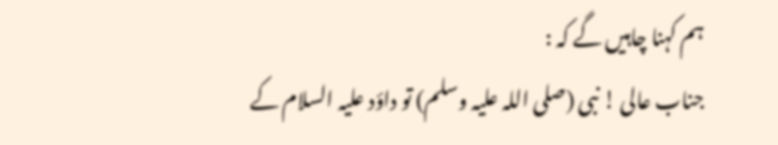ہم کہنا چاہیں گے کہ :
جناب عالی ! نبی (صلی اللہ علیہ وسلم) تو داؤد علیہ السلام کے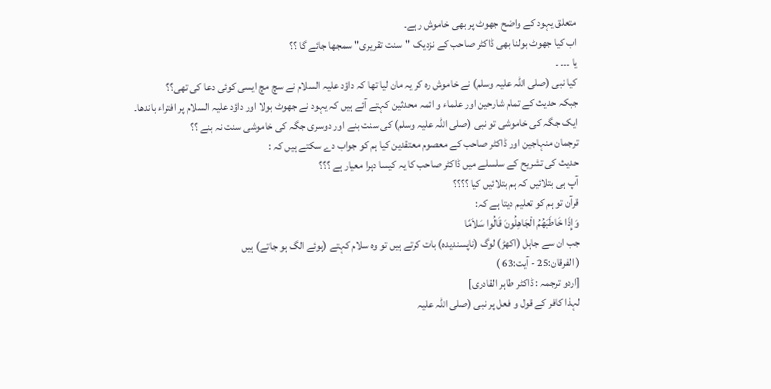متعلق یہود کے واضح جھوٹ پر بھی خاموش رہے۔
اب کیا جھوٹ بولنا بھی ڈاکٹر صاحب کے نزدیک "سنت تقریری" سمجھا جائے گا ؟؟
یا ۔۔۔ ۔
کیا نبی (صلی اللہ علیہ وسلم) نے خاموش رہ کر یہ مان لیا تھا کہ داؤد علیہ السلام نے سچ مچ ایسی کوئی دعا کی تھی؟؟
جبکہ حدیث کے تمام شارحین اور علماء و ائمہ محدثین کہتے آئے ہیں کہ یہود نے جھوٹ بولا اور داؤد علیہ السلام پر افتراء باندھا۔
ایک جگہ کی خاموشی تو نبی (صلی اللہ علیہ وسلم) کی سنت بنے اور دوسری جگہ کی خاموشی سنت نہ بنے ؟؟
ترجمان منہاجین اور ڈاکٹر صاحب کے معصوم معتقدین کیا ہم کو جواب دے سکتے ہیں کہ :
حدیث کی تشریح کے سلسلے میں ڈاکٹر صاحب کا یہ کیسا دہرا معیار ہے ؟؟؟
آپ ہی بتلائیں کہ ہم بتلائیں کیا ؟؟؟؟
قرآن تو ہم کو تعلیم دیتا ہے کہ:
وَإِذَا خَاطَبَهُمُ الْجَاهِلُونَ قَالُوا سَلاَمًا
جب ان سے جاہل (اکھڑ) لوگ (ناپسندیدہ) بات کرتے ہیں تو وہ سلام کہتے (ہوئے الگ ہو جاتے) ہیں
( الفرقان:25 - آيت:63 )
[اردو ترجمہ : ڈاکٹر طاہر القادری]
لہذا کافر کے قول و فعل پر نبی (صلی اللہ علیہ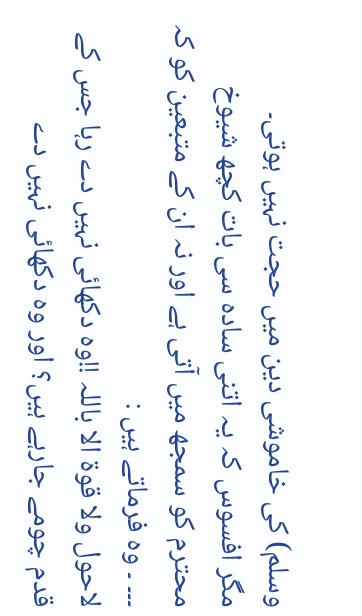وسلم) کی خاموشی دین میں حجت نہیں ہوتی۔
مگر افسوس کہ یہ اتنی سادہ سی بات کچھ شیوخ محترم کو سمجھ میں آتی ہے اور نہ ان کے متبعین کو کہ ۔۔۔ ۔ وہ فرماتے ہیں :
لاحول ولا قوة الا باللہ !!وہ دکھائی نہیں دے رہا جس کے قدم چومے جارہے ہيں؟ اور وہ دکھائی نہیں دے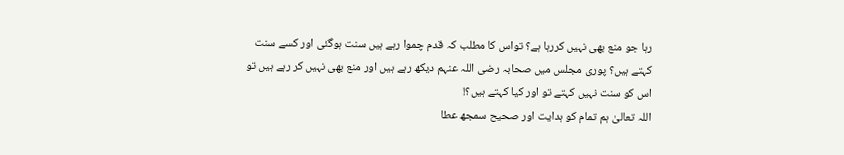رہا جو منع بھی نہیں کررہا ہے؟ تواس کا مطلب کہ قدم چموا رہے ہیں سنت ہوگئی اور کسے سنت کہتے ہیں؟ پوری مجلس میں صحابہ رضی اللہ عنہم دیکھ رہے ہيں اور منع بھی نہیں کر رہے ہیں تو اس کو سنت نہیں کہتے تو اور کیا کہتے ہیں؟!
اللہ تعالیٰ ہم تمام کو ہدایت اور صحیح سمجھ عطا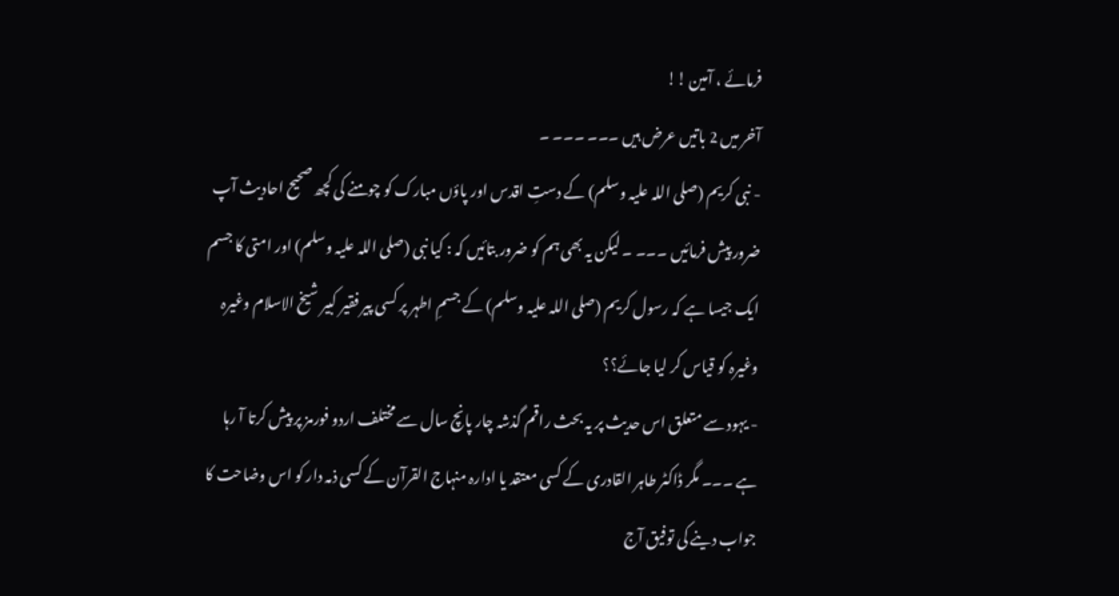فرمائے ، آمین !!
آخر میں 2 باتیں عرض ہیں ۔۔۔ ۔۔۔ ۔
- نبی کریم (صلی اللہ علیہ وسلم) کے دستِ اقدس اور پاؤں مبارک کو چومنے کی کچھ صحیح احادیث آپ ضرور پیش فرمائیں ۔۔۔ ۔ لیکن یہ بھی ہم کو ضرور بتائیں کہ : کیا نبی (صلی اللہ علیہ وسلم) اور امتی کا جسم ایک جیسا ہے کہ رسول کریم (صلی اللہ علیہ وسلم) کے جسمِ اطہر پر کسی پیر فقیر کبیر شیخ الاسلام وغیرہ وغیرہ کو قیاس کر لیا جائے؟؟
- یہود سے متعلق اس حدیث پر یہ بحث راقم گذشہ چار پانچ سال سے مختلف اردو فورمز پر پیش کرتا آ رہا ہے ۔۔۔ مگر ڈاکٹر طاہر القادری کے کسی معتقد یا ادارہ منہاج القرآن کے کسی ذمہ دار کو اس وضاحت کا جواب دینے کی توفیق آج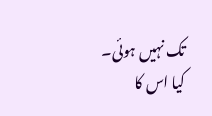تک نہیں ہوئی۔ کیا اس کا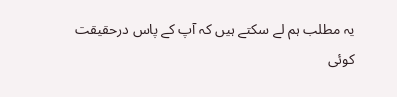یہ مطلب ہم لے سکتے ہیں کہ آپ کے پاس درحقیقت کوئی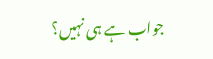جواب ہے ہی نہیں؟